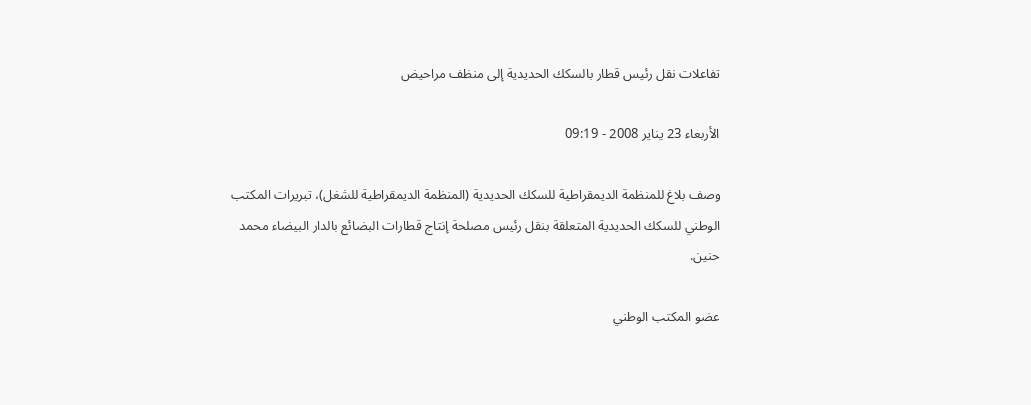تفاعلات نقل رئيس قطار بالسكك الحديدية إلى منظف مراحيض

الأربعاء 23 يناير 2008 - 09:19

وصف بلاغ للمنظمة الديمقراطية للسكك الحديدية (المنظمة الديمقراطية للشغل)، تبريرات المكتب الوطني للسكك الحديدية المتعلقة بنقل رئيس مصلحة إنتاج قطارات البضائع بالدار البيضاء محمد حنين.

عضو المكتب الوطني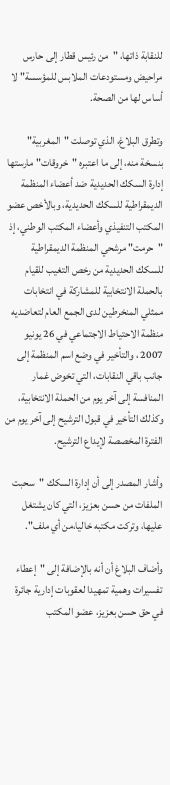للنقابة ذاتها، "من رئيس قطار إلى حارس مراحيض ومستودعات الملابس للمؤسسة" لا أساس لها من الصحة.

وتطرق البلاغ، الذي توصلت "المغربية" بنسخة منه، إلى ما اعتبره "خروقات" مارستها إدارة السكك الحديدية ضد أعضاء المنظمة الديمقراطية للسكك الحديدية، وبالأخص عضو المكتب التنفيذي وأعضاء المكتب الوطني، إذ "حرمت" مرشحي المنظمة الديمقراطية للسكك الحديدية من رخص التغيب للقيام بالحملة الانتخابية للمشاركة في انتخابات ممثلي المنخرطين لدى الجمع العام لتعاضديه منظمة الاحتياط الاجتماعي في 26 يونيو 2007 ، والتأخير في وضع اسم المنظمة إلى جانب باقي النقابات، التي تخوض غمار المنافسة إلى آخر يوم من الحملة الانتخابية، وكذلك التأخير في قبول الترشيح إلى آخر يوم من الفترة المخصصة لإيداع الترشيح.

وأشار المصدر إلى أن إدارة السكك "سحبت الملفات من حسن بعزيز، التي كان يشتغل عليها، وتركت مكتبه خاليا،من أي ملف".

وأضاف البلاغ أن أنه بالإضافة إلى "إعطاء تفسيرات وهمية تمهيدا لعقوبات إدارية جائرة في حق حسن بعزيز، عضو المكتب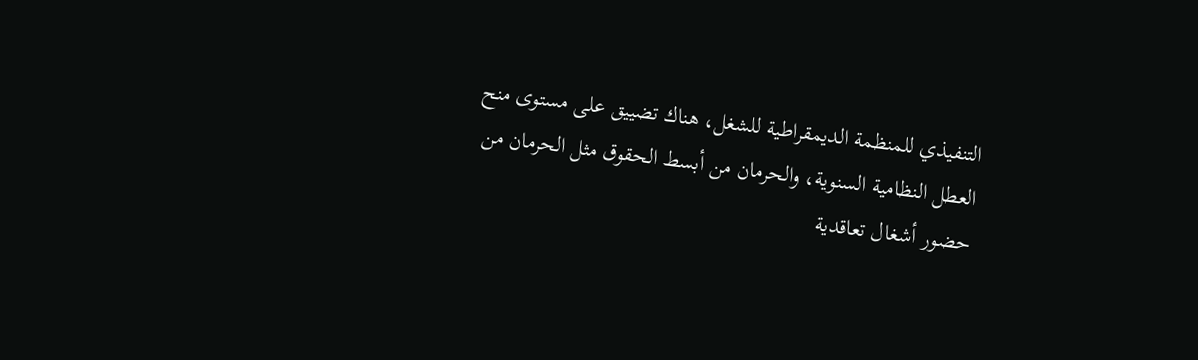التنفيذي للمنظمة الديمقراطية للشغل، هناك تضييق على مستوى منح العطل النظامية السنوية، والحرمان من أبسط الحقوق مثل الحرمان من حضور أشغال تعاقدية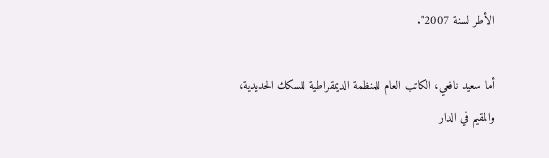الأطر لسنة 2007".

أما سعيد نافعي، الكاتب العام للمنظمة الديمقراطية للسكك الحديدية، والمقيم في الدار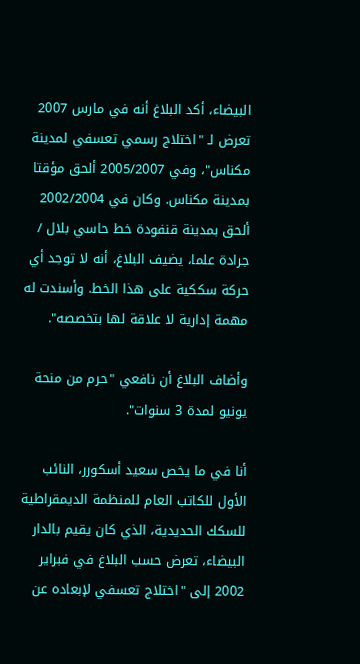البيضاء، أكد البلاغ أنه في مارس 2007 تعرض لـ "اختلاج رسمي تعسفي لمدينة مكناس"، وفي 2005/2007 ألحق مؤقتا بمدينة مكناس. وكان في 2002/2004 ألحق بمدينة قنفودة خط حاسي بلال / جرادة علما، يضيف البلاغ، أنه لا توجد أي حركة سككية على هذا الخط. وأسندت له مهمة إدارية لا علاقة لها بتخصصه".

وأضاف البلاغ أن نافعي "حرم من منحة يونيو لمدة 3 سنوات".

أنا في ما يخص سعيد أسكورر، النائب الأول للكاتب العام للمنظمة الديمقراطية للسكك الحديدية، الذي كان يقيم بالدار البيضاء، تعرض حسب البلاغ في فبراير 2002 إلى "اختلاج تعسفي لإبعاده عن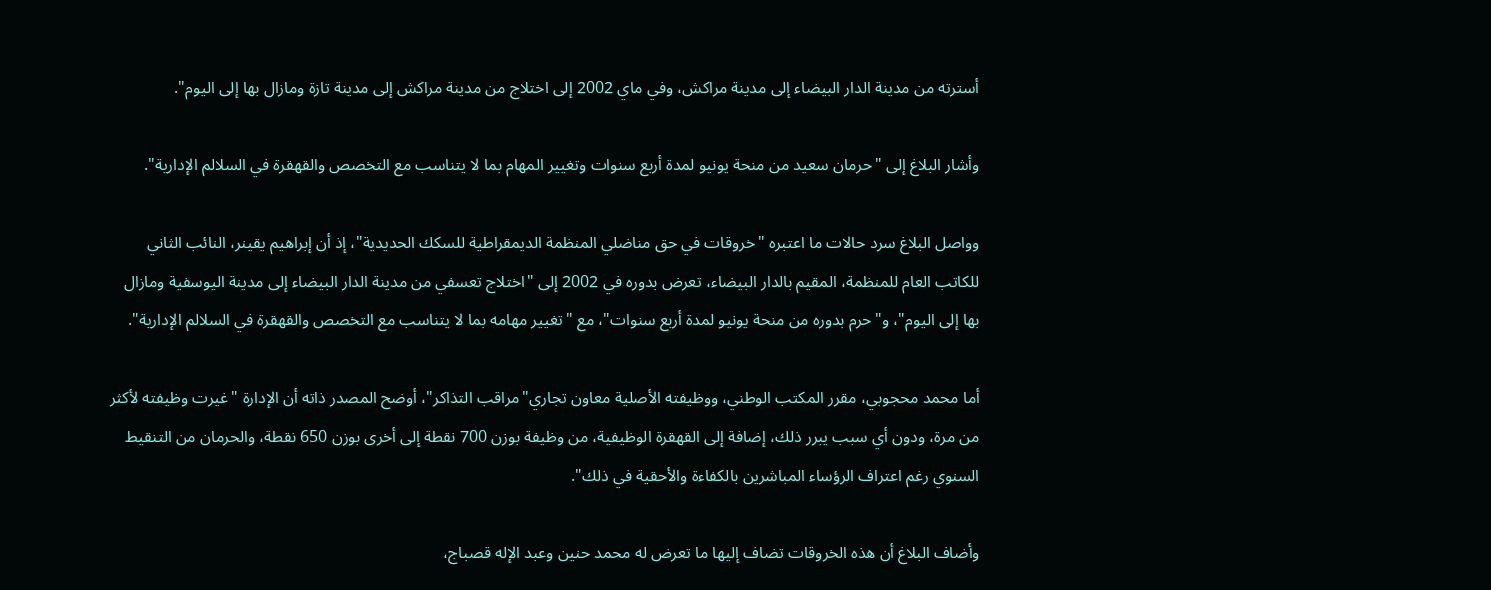أسترته من مدينة الدار البيضاء إلى مدينة مراكش، وفي ماي 2002 إلى اختلاج من مدينة مراكش إلى مدينة تازة ومازال بها إلى اليوم".

وأشار البلاغ إلى "حرمان سعيد من منحة يونيو لمدة أربع سنوات وتغيير المهام بما لا يتناسب مع التخصص والقهقرة في السلالم الإدارية".

وواصل البلاغ سرد حالات ما اعتبره "خروقات في حق مناضلي المنظمة الديمقراطية للسكك الحديدية"، إذ أن إبراهيم يقينر، النائب الثاني للكاتب العام للمنظمة، المقيم بالدار البيضاء، تعرض بدوره في 2002 إلى "اختلاج تعسفي من مدينة الدار البيضاء إلى مدينة اليوسفية ومازال بها إلى اليوم"، و"حرم بدوره من منحة يونيو لمدة أربع سنوات"، مع "تغيير مهامه بما لا يتناسب مع التخصص والقهقرة في السلالم الإدارية".

أما محمد محجوبي، مقرر المكتب الوطني، ووظيفته الأصلية معاون تجاري"مراقب التذاكر"، أوضح المصدر ذاته أن الإدارة "غيرت وظيفته لأكثر من مرة، ودون أي سبب يبرر ذلك، إضافة إلى القهقرة الوظيفية، من وظيفة بوزن 700 نقطة إلى أخرى بوزن 650 نقطة، والحرمان من التنقيط السنوي رغم اعتراف الرؤساء المباشرين بالكفاءة والأحقية في ذلك".

وأضاف البلاغ أن هذه الخروقات تضاف إليها ما تعرض له محمد حنين وعبد الإله قصباج،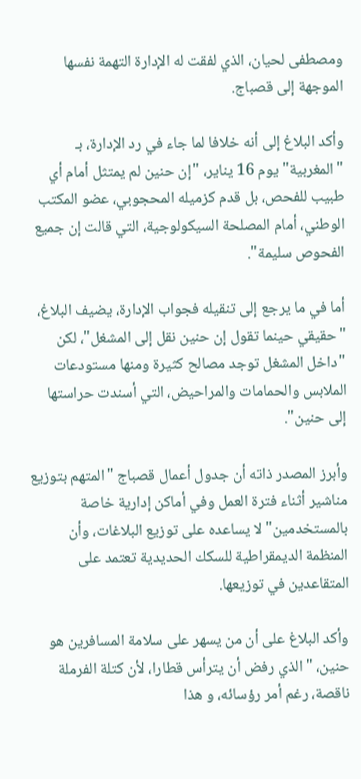ومصطفى لحيان، الذي لفقت له الإدارة التهمة نفسها الموجهة إلى قصباج.

وأكد البلاغ إلى أنه خلافا لما جاء في رد الإدارة، بـ "المغربية" يوم 16 يناير، "إن حنين لم يمتثل أمام أي طبيب للفحص، بل قدم كزميله المحجوبي، عضو المكتب الوطني، أمام المصلحة السيكولوجية، التي قالت إن جميع الفحوص سليمة".

أما في ما يرجع إلى تنقيله فجواب الإدارة، يضيف البلاغ، "حقيقي حينما تقول إن حنين نقل إلى المشغل"، لكن "داخل المشغل توجد مصالح كثيرة ومنها مستودعات الملابس والحمامات والمراحيض، التي أسندت حراستها إلى حنين".

وأبرز المصدر ذاته أن جدول أعمال قصباج "المتهم بتوزيع مناشير أثناء فترة العمل وفي أماكن إدارية خاصة بالمستخدمين" لا يساعده على توزيع البلاغات، وأن المنظمة الديمقراطية للسكك الحديدية تعتمد على المتقاعدين في توزيعها.

وأكد البلاغ على أن من يسهر على سلامة المسافرين هو حنين، "الذي رفض أن يترأس قطارا، لأن كتلة الفرملة ناقصة، رغم أمر رؤسائه، و هذا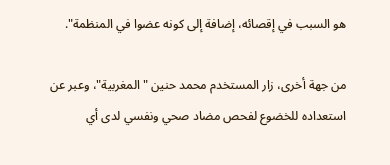هو السبب في إقصائه، إضافة إلى كونه عضوا في المنظمة".

من جهة أخرى، زار المستخدم محمد حنين "المغربية"، وعبر عن استعداده للخضوع لفحص مضاد صحي ونفسي لدى أي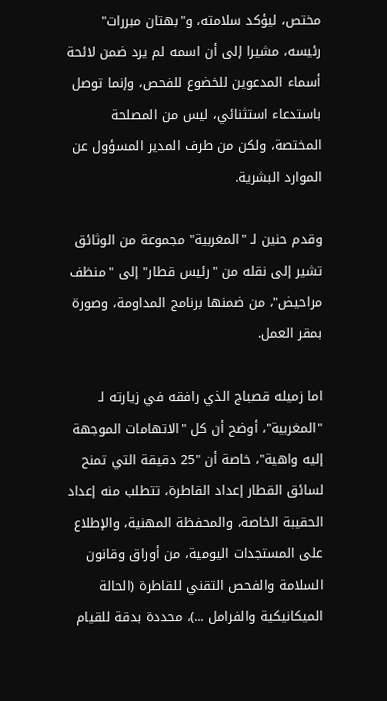مختص، ليؤكد سلامته، و"بهتان مبررات" رئيسه، مشيرا إلى أن اسمه لم يرد ضمن لائحة أسماء المدعوين للخضوع للفحص، وإنما توصل باستدعاء استثنائي، ليس من المصلحة المختصة، ولكن من طرف المدير المسؤول عن الموارد البشرية.

وقدم حنين لـ "المغربية" مجموعة من الوثائق تشير إلى نقله من "رئيس قطار" إلى "منظف مراحيض"، من ضمنها برنامج المداومة، وصورة بمقر العمل.

اما زميله قصباج الذي رافقه في زيارته لـ "المغربية"، أوضح أن كل "الاتهامات الموجهة إليه واهية"، خاصة أن "25 دقيقة التي تمنح لسائق القطار إعداد القاطرة، تتطلب منه إعداد الحقيبة الخاصة، والمحفظة المهنية، والإطلاع على المستجدات اليومية، من أوراق وقانون السلامة والفحص التقني للقاطرة (الحالة الميكانيكية والفرامل ...)، محددة بدقة للقيام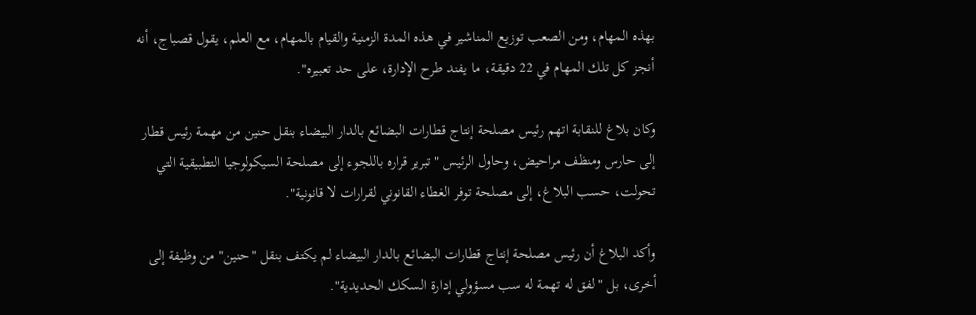بهذه المهام، ومن الصعب توزيع المناشير في هذه المدة الزمنية والقيام بالمهام، مع العلم، يقول قصباج، أنه أنجز كل تلك المهام في 22 دقيقة، ما يفند طرح الإدارة، على حد تعبيره".

وكان بلاغ للنقابة اتهم رئيس مصلحة إنتاج قطارات البضائع بالدار البيضاء بنقل حنين من مهمة رئيس قطار إلى حارس ومنظف مراحيض، وحاول الرئيس "تبرير قراره باللجوء إلى مصلحة السيكولوجيا التطبيقية التي تحولت، حسب البلاغ، إلى مصلحة توفر الغطاء القانوني لقرارات لا قانونية".

وأكد البلاغ أن رئيس مصلحة إنتاج قطارات البضائع بالدار البيضاء لم يكتف بنقل "حنين" من وظيفة إلى أخرى، بل "لفق له تهمة له سب مسؤولي إدارة السكك الحديدية".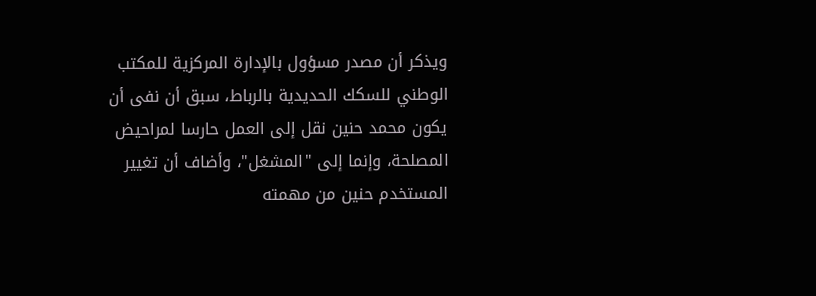ويذكر أن مصدر مسؤول بالإدارة المركزية للمكتب الوطني للسكك الحديدية بالرباط، سبق أن نفى أن يكون محمد حنين نقل إلى العمل حارسا لمراحيض المصلحة، وإنما إلى "المشغل"، وأضاف أن تغيير المستخدم حنين من مهمته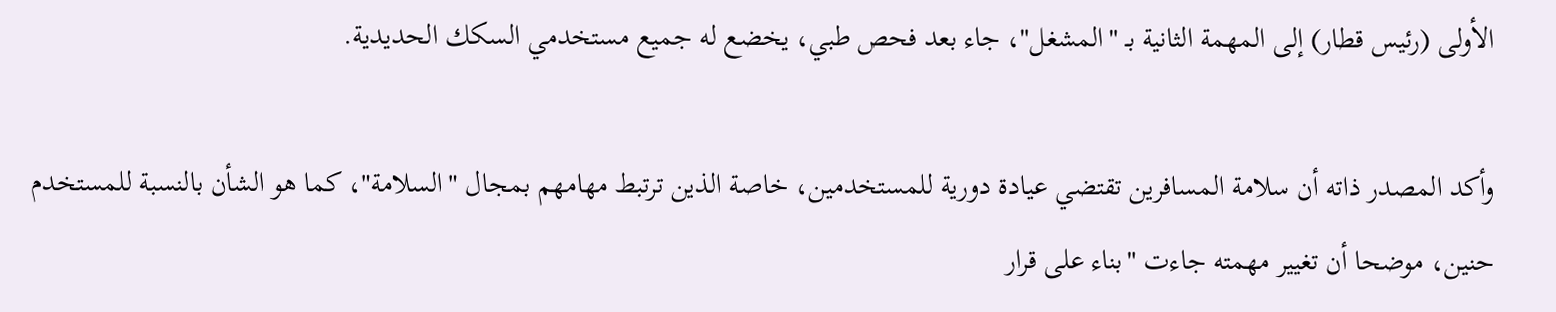الأولى (رئيس قطار) إلى المهمة الثانية بـ "المشغل"، جاء بعد فحص طبي، يخضع له جميع مستخدمي السكك الحديدية.

وأكد المصدر ذاته أن سلامة المسافرين تقتضي عيادة دورية للمستخدمين، خاصة الذين ترتبط مهامهم بمجال "السلامة"، كما هو الشأن بالنسبة للمستخدم حنين، موضحا أن تغيير مهمته جاءت "بناء على قرار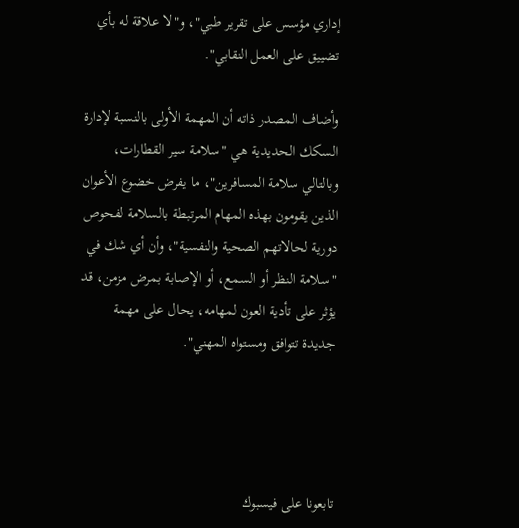إداري مؤسس على تقرير طبي"، و"لا علاقة له بأي تضييق على العمل النقابي".

وأضاف المصدر ذاته أن المهمة الأولى بالنسبة لإدارة السكك الحديدية هي "سلامة سير القطارات، وبالتالي سلامة المسافرين"، ما يفرض خضوع الأعوان الذين يقومون بهذه المهام المرتبطة بالسلامة لفحوص دورية لحالاتهم الصحية والنفسية"، وأن أي شك في "سلامة النظر أو السمع، أو الإصابة بمرض مزمن، قد يؤثر على تأدية العون لمهامه، يحال على مهمة جديدة تتوافق ومستواه المهني".




تابعونا على فيسبوك